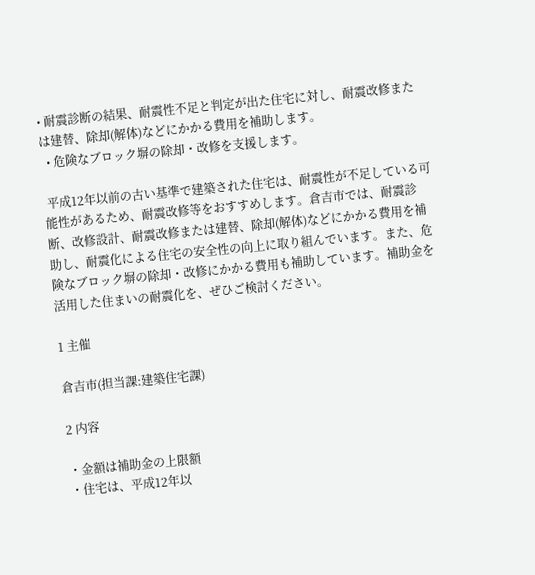• 耐震診断の結果、耐震性不足と判定が出た住宅に対し、耐震改修または建替、除却(解体)などにかかる費用を補助します。
  • 危険なブロック塀の除却・改修を支援します。

 平成12年以前の古い基準で建築された住宅は、耐震性が不足している可能性があるため、耐震改修等をおすすめします。倉吉市では、耐震診断、改修設計、耐震改修または建替、除却(解体)などにかかる費用を補助し、耐震化による住宅の安全性の向上に取り組んでいます。また、危険なブロック塀の除却・改修にかかる費用も補助しています。補助金を活用した住まいの耐震化を、ぜひご検討ください。

1 主催

倉吉市(担当課:建築住宅課)

2 内容

・金額は補助金の上限額
・住宅は、平成12年以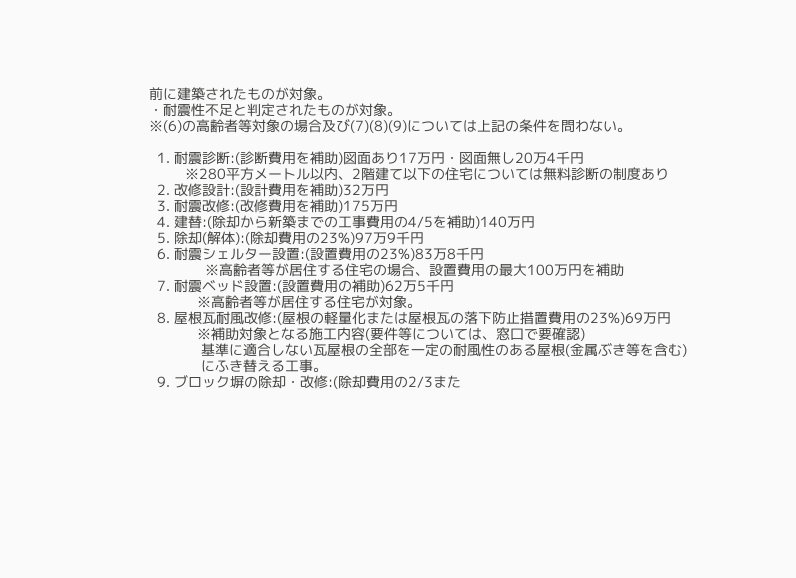前に建築されたものが対象。
・耐震性不足と判定されたものが対象。
※(6)の高齢者等対象の場合及び(7)(8)(9)については上記の条件を問わない。

  1. 耐震診断:(診断費用を補助)図面あり17万円・図面無し20万4千円
         ※280平方メートル以内、2階建て以下の住宅については無料診断の制度あり
  2. 改修設計:(設計費用を補助)32万円
  3. 耐震改修:(改修費用を補助)175万円
  4. 建替:(除却から新築までの工事費用の4/5を補助)140万円
  5. 除却(解体):(除却費用の23%)97万9千円
  6. 耐震シェルター設置:(設置費用の23%)83万8千円
              ※高齢者等が居住する住宅の場合、設置費用の最大100万円を補助
  7. 耐震ベッド設置:(設置費用の補助)62万5千円
            ※高齢者等が居住する住宅が対象。
  8. 屋根瓦耐風改修:(屋根の軽量化または屋根瓦の落下防止措置費用の23%)69万円
            ※補助対象となる施工内容(要件等については、窓口で要確認)
             基準に適合しない瓦屋根の全部を一定の耐風性のある屋根(金属ぶき等を含む)
             にふき替える工事。
  9. ブロック塀の除却・改修:(除却費用の2/3また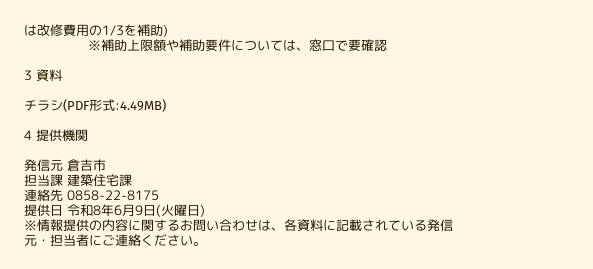は改修費用の1/3を補助)
                ※補助上限額や補助要件については、窓口で要確認

3 資料

チラシ(PDF形式:4.49MB)

4 提供機関

発信元 倉吉市
担当課 建築住宅課
連絡先 0858-22-8175
提供日 令和8年6月9日(火曜日)
※情報提供の内容に関するお問い合わせは、各資料に記載されている発信元・担当者にご連絡ください。